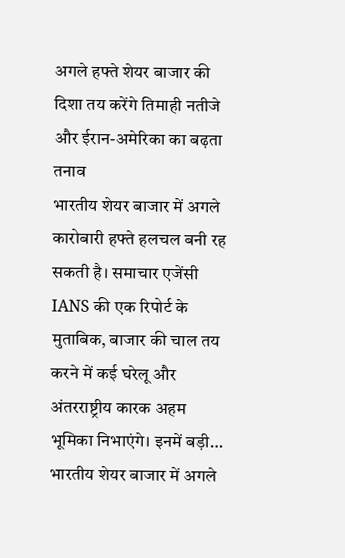अगले हफ्ते शेयर बाजार की दिशा तय करेंगे तिमाही नतीजे और ईरान-अमेरिका का बढ़ता तनाव
भारतीय शेयर बाजार में अगले कारोबारी हफ्ते हलचल बनी रह सकती है। समाचार एजेंसी IANS की एक रिपोर्ट के मुताबिक, बाजार की चाल तय करने में कई घरेलू और अंतरराष्ट्रीय कारक अहम भूमिका निभाएंगे। इनमें बड़ी…
भारतीय शेयर बाजार में अगले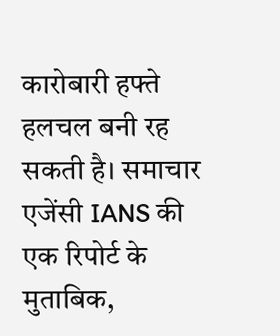कारोबारी हफ्ते हलचल बनी रह सकती है। समाचार एजेंसी IANS की एक रिपोर्ट के मुताबिक,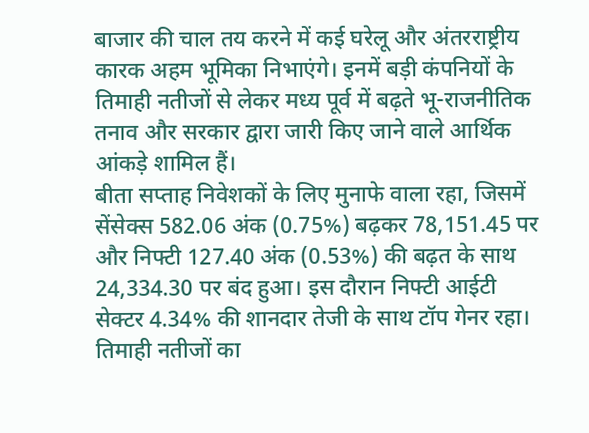बाजार की चाल तय करने में कई घरेलू और अंतरराष्ट्रीय कारक अहम भूमिका निभाएंगे। इनमें बड़ी कंपनियों के तिमाही नतीजों से लेकर मध्य पूर्व में बढ़ते भू-राजनीतिक तनाव और सरकार द्वारा जारी किए जाने वाले आर्थिक आंकड़े शामिल हैं।
बीता सप्ताह निवेशकों के लिए मुनाफे वाला रहा, जिसमें सेंसेक्स 582.06 अंक (0.75%) बढ़कर 78,151.45 पर और निफ्टी 127.40 अंक (0.53%) की बढ़त के साथ 24,334.30 पर बंद हुआ। इस दौरान निफ्टी आईटी सेक्टर 4.34% की शानदार तेजी के साथ टॉप गेनर रहा।
तिमाही नतीजों का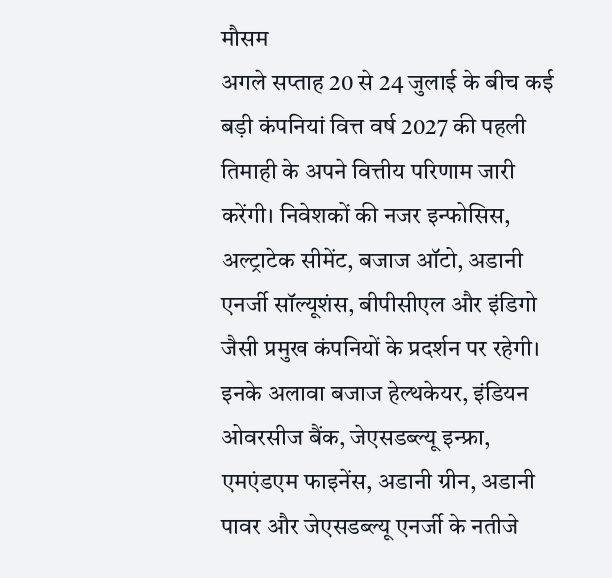मौसम
अगले सप्ताह 20 से 24 जुलाई के बीच कई बड़ी कंपनियां वित्त वर्ष 2027 की पहली तिमाही के अपने वित्तीय परिणाम जारी करेंगी। निवेशकों की नजर इन्फोसिस, अल्ट्राटेक सीमेंट, बजाज ऑटो, अडानी एनर्जी सॉल्यूशंस, बीपीसीएल और इंडिगो जैसी प्रमुख कंपनियों के प्रदर्शन पर रहेगी। इनके अलावा बजाज हेल्थकेयर, इंडियन ओवरसीज बैंक, जेएसडब्ल्यू इन्फ्रा, एमएंडएम फाइनेंस, अडानी ग्रीन, अडानी पावर और जेएसडब्ल्यू एनर्जी के नतीजे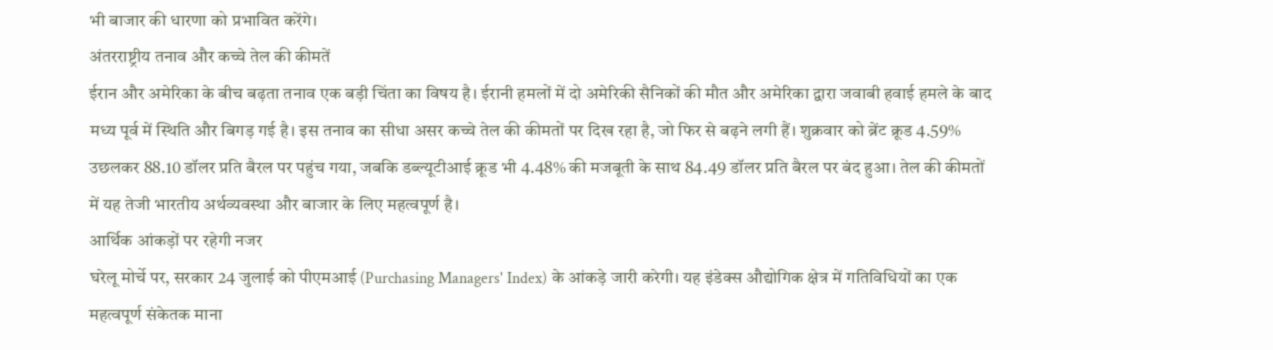भी बाजार की धारणा को प्रभावित करेंगे।
अंतरराष्ट्रीय तनाव और कच्चे तेल की कीमतें
ईरान और अमेरिका के बीच बढ़ता तनाव एक बड़ी चिंता का विषय है। ईरानी हमलों में दो अमेरिकी सैनिकों की मौत और अमेरिका द्वारा जवाबी हवाई हमले के बाद मध्य पूर्व में स्थिति और बिगड़ गई है। इस तनाव का सीधा असर कच्चे तेल की कीमतों पर दिख रहा है, जो फिर से बढ़ने लगी हैं। शुक्रवार को ब्रेंट क्रूड 4.59% उछलकर 88.10 डॉलर प्रति बैरल पर पहुंच गया, जबकि डब्ल्यूटीआई क्रूड भी 4.48% की मजबूती के साथ 84.49 डॉलर प्रति बैरल पर बंद हुआ। तेल की कीमतों में यह तेजी भारतीय अर्थव्यवस्था और बाजार के लिए महत्वपूर्ण है।
आर्थिक आंकड़ों पर रहेगी नजर
घरेलू मोर्चे पर, सरकार 24 जुलाई को पीएमआई (Purchasing Managers' Index) के आंकड़े जारी करेगी। यह इंडेक्स औद्योगिक क्षेत्र में गतिविधियों का एक महत्वपूर्ण संकेतक माना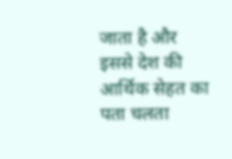जाता है और इससे देश की आर्थिक सेहत का पता चलता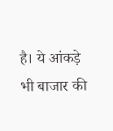है। ये आंकड़े भी बाजार की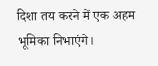दिशा तय करने में एक अहम भूमिका निभाएंगे।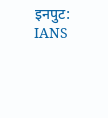इनपुट: IANS